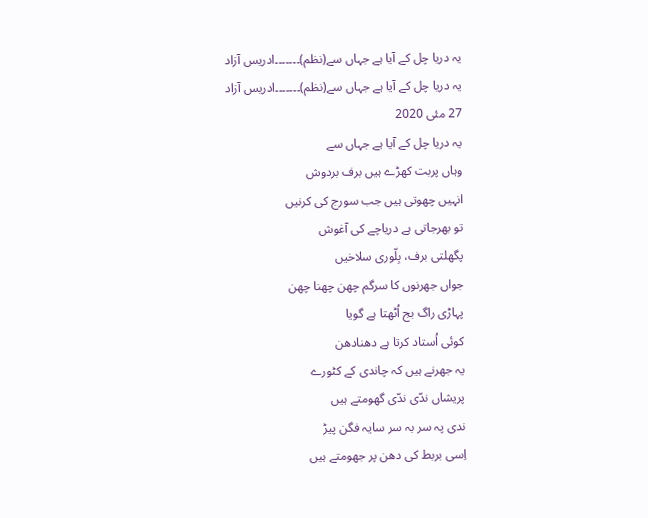یہ دریا چل کے آیا ہے جہاں سے(نظم)۔۔۔۔۔۔۔ادریس آزاد
یہ دریا چل کے آیا ہے جہاں سے(نظم)۔۔۔۔۔۔۔ادریس آزاد
27 مئی 2020
یہ دریا چل کے آیا ہے جہاں سے
وہاں پربت کھڑے ہیں برف بردوش
انہیں چھوتی ہیں جب سورج کی کرنیں
تو بھرجاتی ہے دریاچے کی آغوش
پگھلتی برف، بِلّوری سلاخیں
جواں جھرنوں کا سرگم چھن چھنا چھن
پہاڑی راگ بج اُٹھتا ہے گویا
کوئی اُستاد کرتا ہے دھنادھن
یہ جھرنے ہیں کہ چاندی کے کٹورے
پریشاں ندّی ندّی گھومتے ہیں
ندی پہ سر بہ سر سایہ فگن پیڑ
اِسی بربط کی دھن پر جھومتے ہیں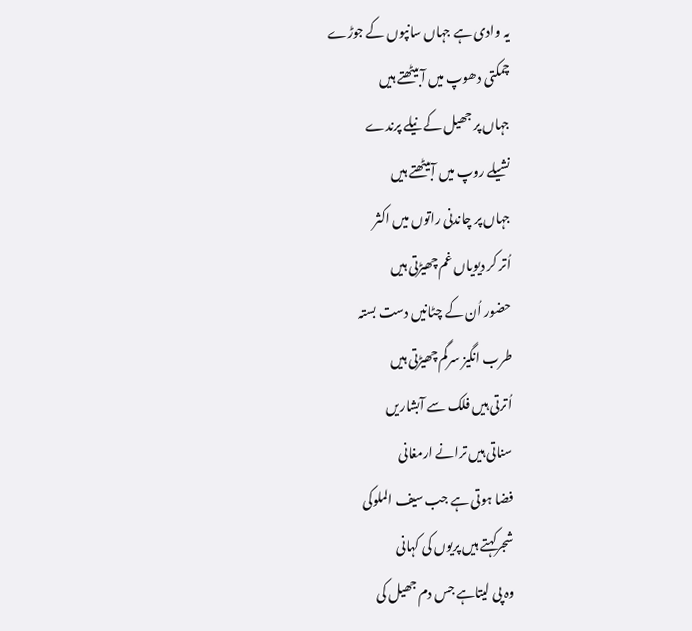یہ وادی ہے جہاں سانپوں کے جوڑے
چمکتی دھوپ میں آ بیٹھتے ہیں
جہاں پر جھیل کے نیلے پرندے
نشیلے روپ میں آبیٹھتے ہیں
جہاں پر چاندنی راتوں میں اکثر
اُتر کر دیویاں غم چھیڑتی ہیں
حضور اُن کے چٹانیں دست بستہ
طرب انگیز سرگم چھیڑتی ہیں
اُترتی ہیں فلک سے آبشاریں
سناتی ہیں ترانے ارمغانی
فضا ہوتی ہے جب سیف الملوکی
شجرکہتے ہیں پریوں کی کہانی
وہ پی لیتاہے جس دم جھیل کی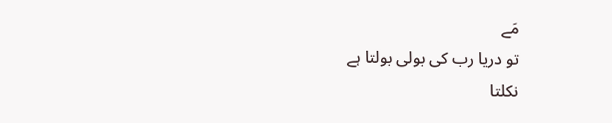مَے
تو دریا رب کی بولی بولتا ہے
نکلتا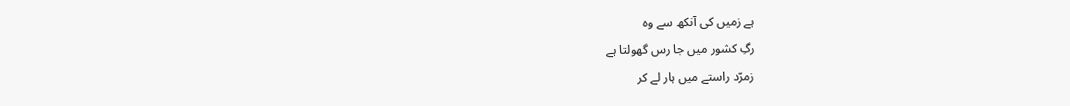ہے زمیں کی آنکھ سے وہ
رگِ کشور میں جا رس گھولتا ہے
زمرّد راستے میں ہار لے کر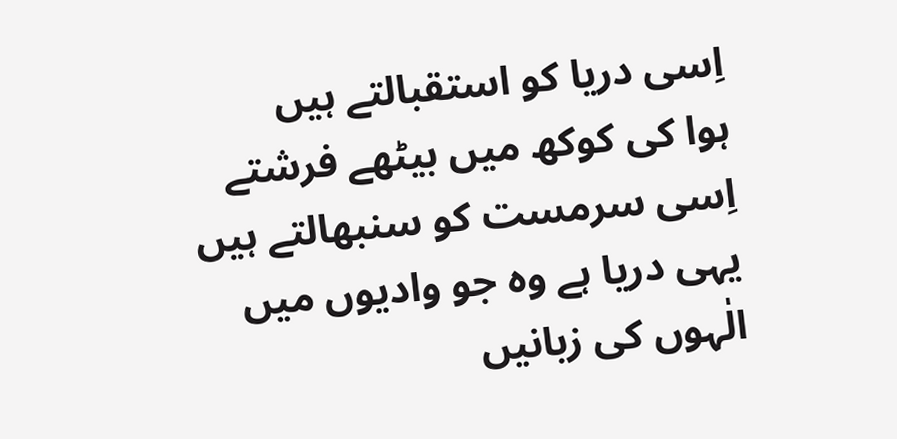اِسی دریا کو استقبالتے ہیں
ہوا کی کوکھ میں بیٹھے فرشتے
اِسی سرمست کو سنبھالتے ہیں
یہی دریا ہے وہ جو وادیوں میں
الٰہوں کی زبانیں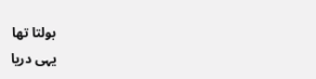بولتا تھا
یہی دریا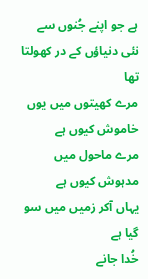ہے جو اپنے جُنوں سے
نئی دنیاؤں کے در کھولتا تھا
مرے کھیتوں میں یوں خاموش کیوں ہے
مرے ماحول میں مدہوش کیوں ہے
یہاں آکر زمیں میں سو گیا ہے
خُدا جانے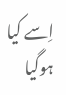اِسے کیا ہوگیا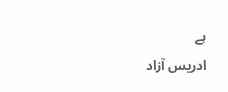ہے
ادریس آزاد